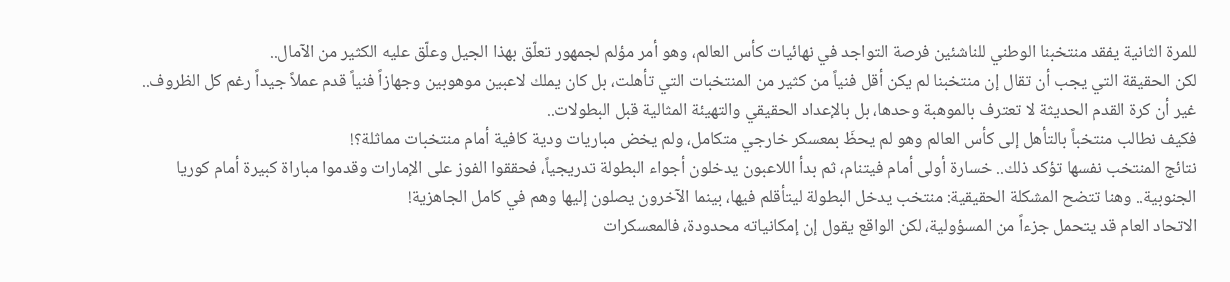للمرة الثانية يفقد منتخبنا الوطني للناشئين فرصة التواجد في نهائيات كأس العالم، وهو أمر مؤلم لجمهور تعلّق بهذا الجيل وعلّق عليه الكثير من الآمال..
لكن الحقيقة التي يجب أن تقال إن منتخبنا لم يكن أقل فنياً من كثير من المنتخبات التي تأهلت، بل كان يملك لاعبين موهوبين وجهازاً فنياً قدم عملاً جيداً رغم كل الظروف..
غير أن كرة القدم الحديثة لا تعترف بالموهبة وحدها، بل بالإعداد الحقيقي والتهيئة المثالية قبل البطولات..
فكيف نطالب منتخباً بالتأهل إلى كأس العالم وهو لم يحظَ بمعسكر خارجي متكامل، ولم يخض مباريات ودية كافية أمام منتخبات مماثلة؟!
نتائج المنتخب نفسها تؤكد ذلك.. خسارة أولى أمام فيتنام، ثم بدأ اللاعبون يدخلون أجواء البطولة تدريجياً، فحققوا الفوز على الإمارات وقدموا مباراة كبيرة أمام كوريا الجنوبية.. وهنا تتضح المشكلة الحقيقية: منتخب يدخل البطولة ليتأقلم فيها، بينما الآخرون يصلون إليها وهم في كامل الجاهزية!
الاتحاد العام قد يتحمل جزءاً من المسؤولية، لكن الواقع يقول إن إمكانياته محدودة، فالمعسكرات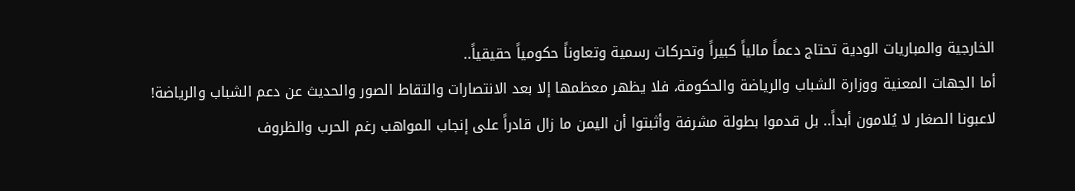الخارجية والمباريات الودية تحتاج دعماً مالياً كبيراً وتحركات رسمية وتعاوناً حكومياً حقيقياً..
أما الجهات المعنية ووزارة الشباب والرياضة والحكومة، فلا يظهر معظمها إلا بعد الانتصارات والتقاط الصور والحديث عن دعم الشباب والرياضة!
لاعبونا الصغار لا يُلامون أبداً.. بل قدموا بطولة مشرفة وأثبتوا أن اليمن ما زال قادراً على إنجاب المواهب رغم الحرب والظروف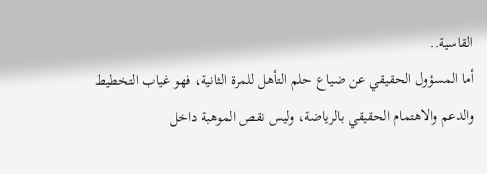القاسية..
أما المسؤول الحقيقي عن ضياع حلم التأهل للمرة الثانية، فهو غياب التخطيط والدعم والاهتمام الحقيقي بالرياضة، وليس نقص الموهبة داخل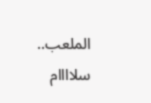الملعب..
سلاااام